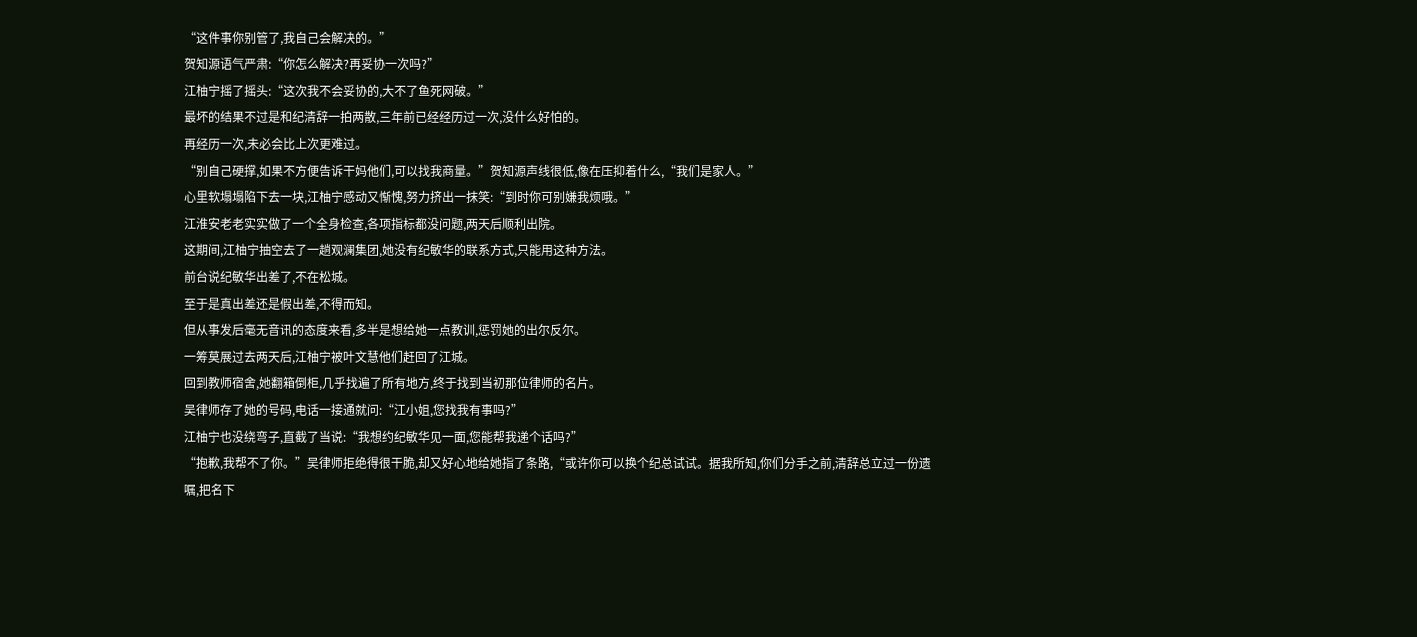“这件事你别管了,我自己会解决的。”
贺知源语气严肃:“你怎么解决?再妥协一次吗?”
江柚宁摇了摇头:“这次我不会妥协的,大不了鱼死网破。”
最坏的结果不过是和纪清辞一拍两散,三年前已经经历过一次,没什么好怕的。
再经历一次,未必会比上次更难过。
“别自己硬撑,如果不方便告诉干妈他们,可以找我商量。”贺知源声线很低,像在压抑着什么,“我们是家人。”
心里软塌塌陷下去一块,江柚宁感动又惭愧,努力挤出一抹笑:“到时你可别嫌我烦哦。”
江淮安老老实实做了一个全身检查,各项指标都没问题,两天后顺利出院。
这期间,江柚宁抽空去了一趟观澜集团,她没有纪敏华的联系方式,只能用这种方法。
前台说纪敏华出差了,不在松城。
至于是真出差还是假出差,不得而知。
但从事发后毫无音讯的态度来看,多半是想给她一点教训,惩罚她的出尔反尔。
一筹莫展过去两天后,江柚宁被叶文慧他们赶回了江城。
回到教师宿舍,她翻箱倒柜,几乎找遍了所有地方,终于找到当初那位律师的名片。
吴律师存了她的号码,电话一接通就问:“江小姐,您找我有事吗?”
江柚宁也没绕弯子,直截了当说:“我想约纪敏华见一面,您能帮我递个话吗?”
“抱歉,我帮不了你。”吴律师拒绝得很干脆,却又好心地给她指了条路,“或许你可以换个纪总试试。据我所知,你们分手之前,清辞总立过一份遗嘱,把名下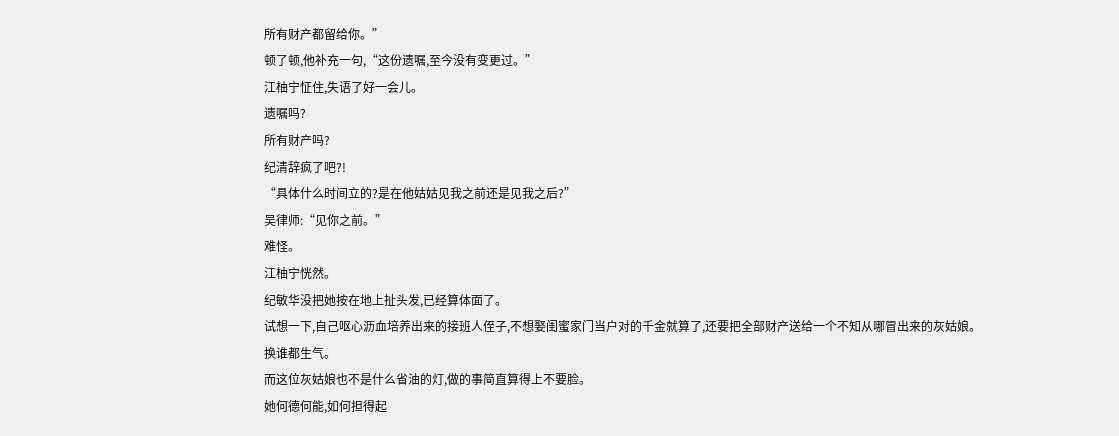所有财产都留给你。”
顿了顿,他补充一句,“这份遗嘱,至今没有变更过。”
江柚宁怔住,失语了好一会儿。
遗嘱吗?
所有财产吗?
纪清辞疯了吧?!
“具体什么时间立的?是在他姑姑见我之前还是见我之后?”
吴律师:“见你之前。”
难怪。
江柚宁恍然。
纪敏华没把她按在地上扯头发,已经算体面了。
试想一下,自己呕心沥血培养出来的接班人侄子,不想娶闺蜜家门当户对的千金就算了,还要把全部财产送给一个不知从哪冒出来的灰姑娘。
换谁都生气。
而这位灰姑娘也不是什么省油的灯,做的事简直算得上不要脸。
她何德何能,如何担得起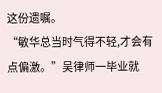这份遗嘱。
“敏华总当时气得不轻,才会有点偏激。”吴律师一毕业就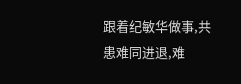跟着纪敏华做事,共患难同进退,难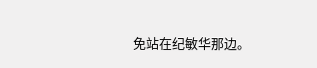免站在纪敏华那边。